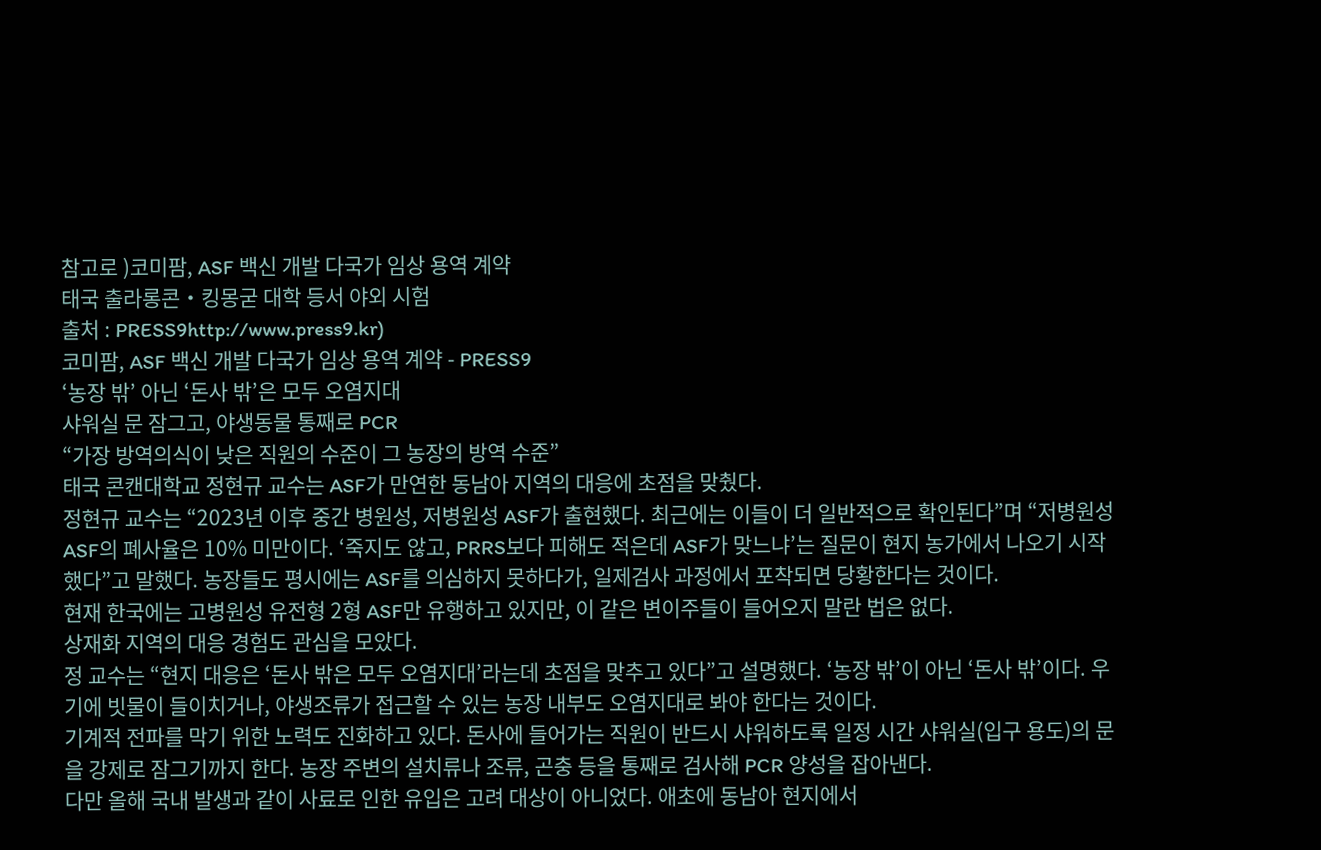참고로 )코미팜, ASF 백신 개발 다국가 임상 용역 계약
태국 출라롱콘‧킹몽굳 대학 등서 야외 시험
출처 : PRESS9http://www.press9.kr)
코미팜, ASF 백신 개발 다국가 임상 용역 계약 - PRESS9
‘농장 밖’ 아닌 ‘돈사 밖’은 모두 오염지대
샤워실 문 잠그고, 야생동물 통째로 PCR
“가장 방역의식이 낮은 직원의 수준이 그 농장의 방역 수준”
태국 콘캔대학교 정현규 교수는 ASF가 만연한 동남아 지역의 대응에 초점을 맞췄다.
정현규 교수는 “2023년 이후 중간 병원성, 저병원성 ASF가 출현했다. 최근에는 이들이 더 일반적으로 확인된다”며 “저병원성 ASF의 폐사율은 10% 미만이다. ‘죽지도 않고, PRRS보다 피해도 적은데 ASF가 맞느냐’는 질문이 현지 농가에서 나오기 시작했다”고 말했다. 농장들도 평시에는 ASF를 의심하지 못하다가, 일제검사 과정에서 포착되면 당황한다는 것이다.
현재 한국에는 고병원성 유전형 2형 ASF만 유행하고 있지만, 이 같은 변이주들이 들어오지 말란 법은 없다.
상재화 지역의 대응 경험도 관심을 모았다.
정 교수는 “현지 대응은 ‘돈사 밖은 모두 오염지대’라는데 초점을 맞추고 있다”고 설명했다. ‘농장 밖’이 아닌 ‘돈사 밖’이다. 우기에 빗물이 들이치거나, 야생조류가 접근할 수 있는 농장 내부도 오염지대로 봐야 한다는 것이다.
기계적 전파를 막기 위한 노력도 진화하고 있다. 돈사에 들어가는 직원이 반드시 샤워하도록 일정 시간 샤워실(입구 용도)의 문을 강제로 잠그기까지 한다. 농장 주변의 설치류나 조류, 곤충 등을 통째로 검사해 PCR 양성을 잡아낸다.
다만 올해 국내 발생과 같이 사료로 인한 유입은 고려 대상이 아니었다. 애초에 동남아 현지에서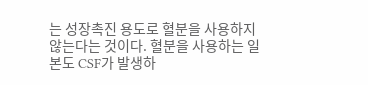는 성장촉진 용도로 혈분을 사용하지 않는다는 것이다. 혈분을 사용하는 일본도 CSF가 발생하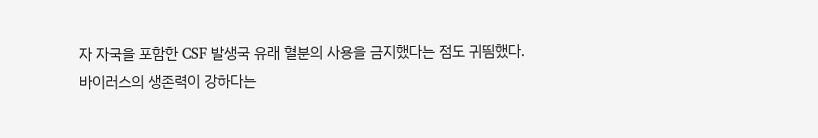자 자국을 포함한 CSF 발생국 유래 혈분의 사용을 금지했다는 점도 귀띔했다.
바이러스의 생존력이 강하다는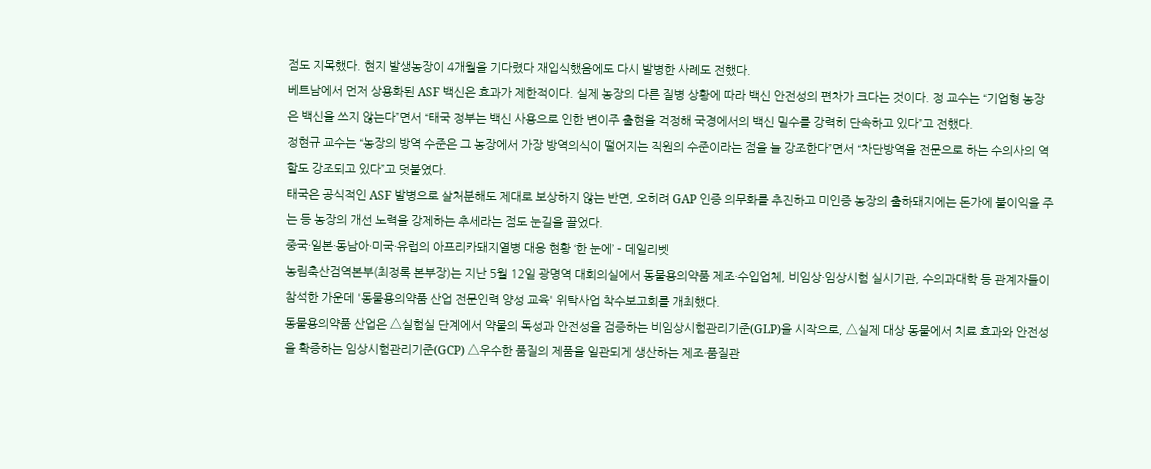점도 지목했다. 현지 발생농장이 4개월을 기다렸다 재입식했음에도 다시 발병한 사례도 전했다.
베트남에서 먼저 상용화된 ASF 백신은 효과가 제한적이다. 실제 농장의 다른 질병 상황에 따라 백신 안전성의 편차가 크다는 것이다. 정 교수는 “기업형 농장은 백신을 쓰지 않는다”면서 “태국 정부는 백신 사용으로 인한 변이주 출현을 걱정해 국경에서의 백신 밀수를 강력히 단속하고 있다”고 전했다.
정현규 교수는 “농장의 방역 수준은 그 농장에서 가장 방역의식이 떨어지는 직원의 수준이라는 점을 늘 강조한다”면서 “차단방역을 전문으로 하는 수의사의 역할도 강조되고 있다”고 덧붙였다.
태국은 공식적인 ASF 발병으로 살처분해도 제대로 보상하지 않는 반면, 오히려 GAP 인증 의무화를 추진하고 미인증 농장의 출하돼지에는 돈가에 불이익을 주는 등 농장의 개선 노력을 강제하는 추세라는 점도 눈길을 끌었다.
중국·일본·동남아·미국·유럽의 아프리카돼지열병 대응 현황 ‘한 눈에’ – 데일리벳
농림축산검역본부(최정록 본부장)는 지난 5월 12일 광명역 대회의실에서 동물용의약품 제조·수입업체, 비임상·임상시험 실시기관, 수의과대학 등 관계자들이 참석한 가운데 '동물용의약품 산업 전문인력 양성 교육' 위탁사업 착수보고회를 개최했다.
동물용의약품 산업은 △실험실 단계에서 약물의 독성과 안전성을 검증하는 비임상시험관리기준(GLP)을 시작으로, △실제 대상 동물에서 치료 효과와 안전성을 확증하는 임상시험관리기준(GCP) △우수한 품질의 제품을 일관되게 생산하는 제조·품질관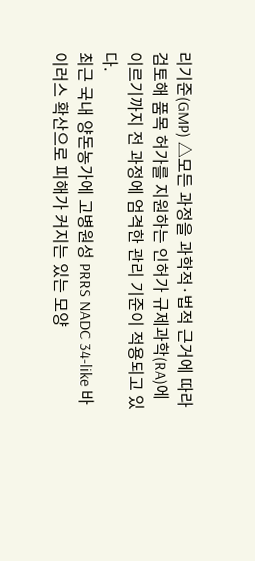리기준(GMP) △모든 과정을 과학적·법적 근거에 따라 검토해 품목 허가를 지원하는 인허가 규제과학(RA)에 이르기까지 전 과정에 엄격한 관리 기준이 적용되고 있다.
최근 국내 양돈농가에 고병원성 PRRS NADC 34-like 바이러스 확산으로 피해가 커지는 있는 모양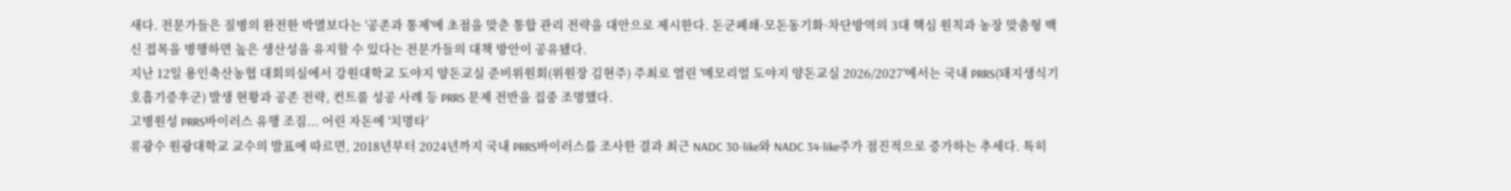새다. 전문가들은 질병의 완전한 박멸보다는 '공존과 통제'에 초점을 맞춘 통합 관리 전략을 대안으로 제시한다. 돈군폐쇄·모돈동기화·차단방역의 3대 핵심 원칙과 농장 맞춤형 백신 접목을 병행하면 높은 생산성을 유지할 수 있다는 전문가들의 대책 방안이 공유됐다.
지난 12일 용인축산농협 대회의실에서 강원대학교 도야지 양돈교실 준비위원회(위원장 김현주) 주최로 열린 '메모리얼 도야지 양돈교실 2026/2027'에서는 국내 PRRS(돼지생식기호흡기증후군) 발생 현황과 공존 전략, 컨트롤 성공 사례 등 PRRS 문제 전반을 집중 조명했다.
고병원성 PRRS바이러스 유행 조짐... 어린 자돈에 '치명타'
류광수 원광대학교 교수의 발표에 따르면, 2018년부터 2024년까지 국내 PRRS바이러스를 조사한 결과 최근 NADC 30-like와 NADC 34-like주가 점진적으로 증가하는 추세다. 특히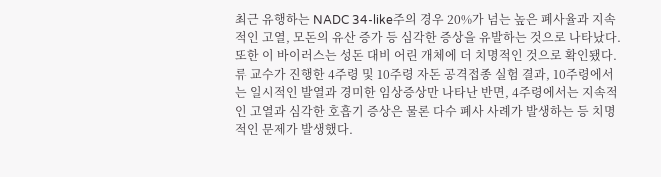최근 유행하는 NADC 34-like주의 경우 20%가 넘는 높은 폐사율과 지속적인 고열, 모돈의 유산 증가 등 심각한 증상을 유발하는 것으로 나타났다.
또한 이 바이러스는 성돈 대비 어린 개체에 더 치명적인 것으로 확인됐다. 류 교수가 진행한 4주령 및 10주령 자돈 공격접종 실험 결과, 10주령에서는 일시적인 발열과 경미한 임상증상만 나타난 반면, 4주령에서는 지속적인 고열과 심각한 호흡기 증상은 물론 다수 폐사 사례가 발생하는 등 치명적인 문제가 발생했다.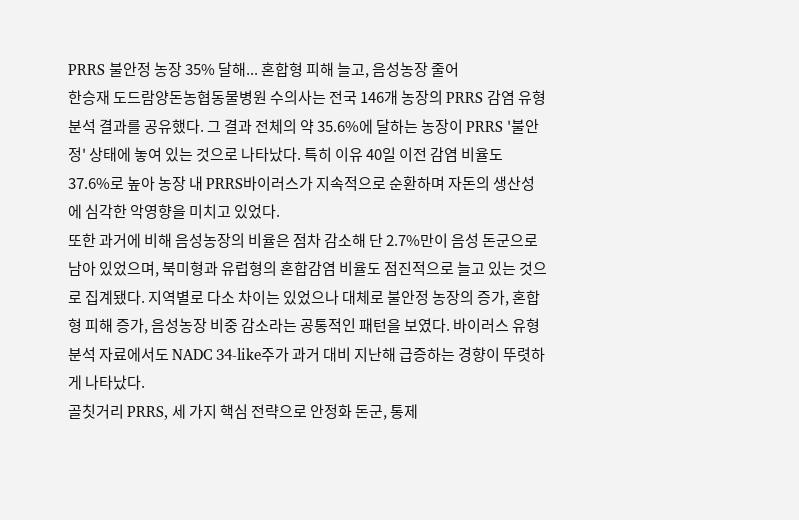PRRS 불안정 농장 35% 달해... 혼합형 피해 늘고, 음성농장 줄어
한승재 도드람양돈농협동물병원 수의사는 전국 146개 농장의 PRRS 감염 유형 분석 결과를 공유했다. 그 결과 전체의 약 35.6%에 달하는 농장이 PRRS '불안정' 상태에 놓여 있는 것으로 나타났다. 특히 이유 40일 이전 감염 비율도 37.6%로 높아 농장 내 PRRS바이러스가 지속적으로 순환하며 자돈의 생산성에 심각한 악영향을 미치고 있었다.
또한 과거에 비해 음성농장의 비율은 점차 감소해 단 2.7%만이 음성 돈군으로 남아 있었으며, 북미형과 유럽형의 혼합감염 비율도 점진적으로 늘고 있는 것으로 집계됐다. 지역별로 다소 차이는 있었으나 대체로 불안정 농장의 증가, 혼합형 피해 증가, 음성농장 비중 감소라는 공통적인 패턴을 보였다. 바이러스 유형 분석 자료에서도 NADC 34-like주가 과거 대비 지난해 급증하는 경향이 뚜렷하게 나타났다.
골칫거리 PRRS, 세 가지 핵심 전략으로 안정화 돈군, 통제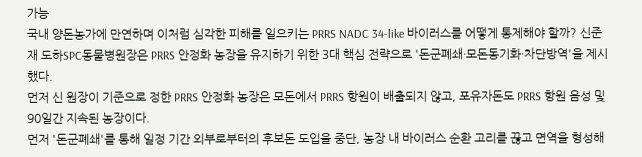가능
국내 양돈농가에 만연하며 이처럼 심각한 피해를 일으키는 PRRS NADC 34-like 바이러스를 어떻게 통제해야 할까? 신준재 도하SPC동물병원장은 PRRS 안정화 농장을 유지하기 위한 3대 핵심 전략으로 '돈군폐쇄·모돈동기화·차단방역'을 제시했다.
먼저 신 원장이 기준으로 정한 PRRS 안정화 농장은 모돈에서 PRRS 항원이 배출되지 않고, 포유자돈도 PRRS 항원 음성 및 90일간 지속된 농장이다.
먼저 '돈군폐쇄'를 통해 일정 기간 외부로부터의 후보돈 도입을 중단, 농장 내 바이러스 순환 고리를 끊고 면역을 형성해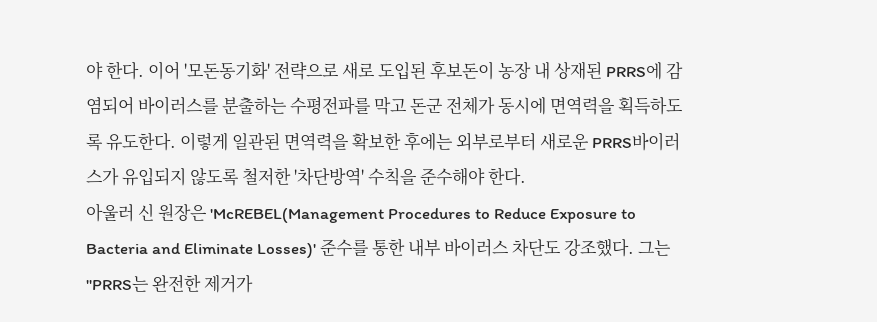야 한다. 이어 '모돈동기화' 전략으로 새로 도입된 후보돈이 농장 내 상재된 PRRS에 감염되어 바이러스를 분출하는 수평전파를 막고 돈군 전체가 동시에 면역력을 획득하도록 유도한다. 이렇게 일관된 면역력을 확보한 후에는 외부로부터 새로운 PRRS바이러스가 유입되지 않도록 철저한 '차단방역' 수칙을 준수해야 한다.
아울러 신 원장은 'McREBEL(Management Procedures to Reduce Exposure to Bacteria and Eliminate Losses)' 준수를 통한 내부 바이러스 차단도 강조했다. 그는 "PRRS는 완전한 제거가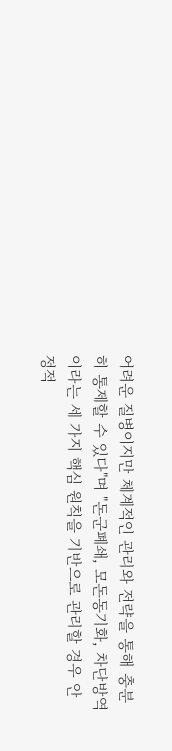어려운 질병이지만 체계적인 관리와 전략을 통해 충분히 통제할 수 있다"며 "돈군폐쇄, 모돈동기화, 차단방역이라는 세 가지 핵심 원칙을 기반으로 관리할 경우 안정적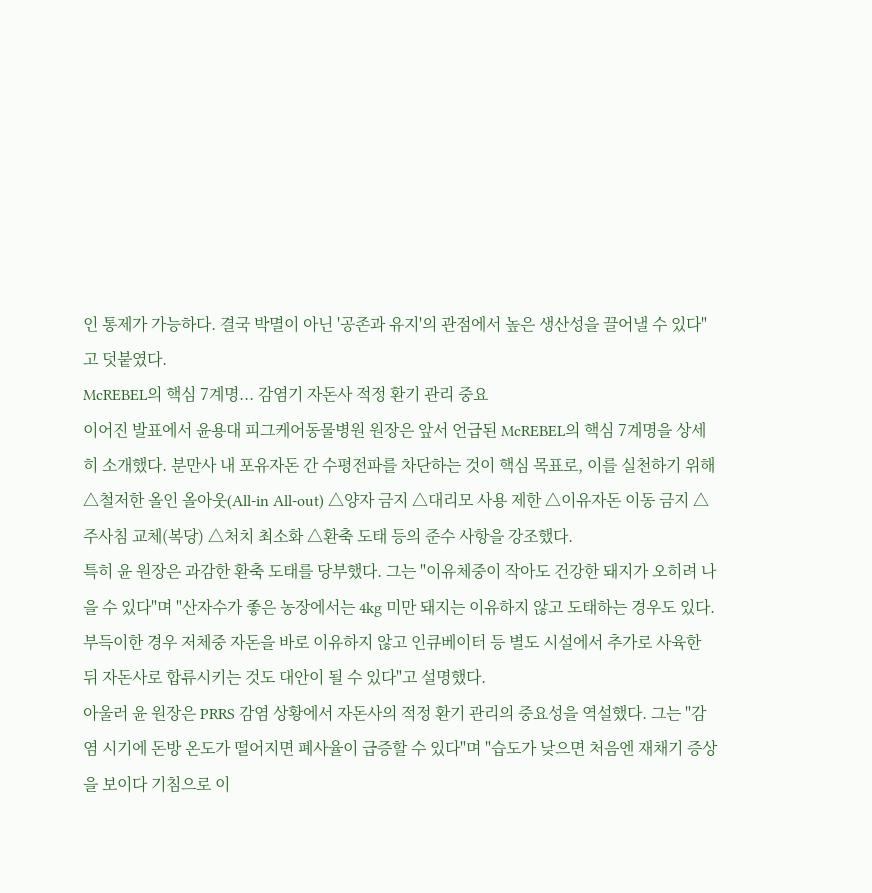인 통제가 가능하다. 결국 박멸이 아닌 '공존과 유지'의 관점에서 높은 생산성을 끌어낼 수 있다"고 덧붙였다.
McREBEL의 핵심 7계명... 감염기 자돈사 적정 환기 관리 중요
이어진 발표에서 윤용대 피그케어동물병원 원장은 앞서 언급된 McREBEL의 핵심 7계명을 상세히 소개했다. 분만사 내 포유자돈 간 수평전파를 차단하는 것이 핵심 목표로, 이를 실천하기 위해 △철저한 올인 올아웃(All-in All-out) △양자 금지 △대리모 사용 제한 △이유자돈 이동 금지 △주사침 교체(복당) △처치 최소화 △환축 도태 등의 준수 사항을 강조했다.
특히 윤 원장은 과감한 환축 도태를 당부했다. 그는 "이유체중이 작아도 건강한 돼지가 오히려 나을 수 있다"며 "산자수가 좋은 농장에서는 4kg 미만 돼지는 이유하지 않고 도태하는 경우도 있다. 부득이한 경우 저체중 자돈을 바로 이유하지 않고 인큐베이터 등 별도 시설에서 추가로 사육한 뒤 자돈사로 합류시키는 것도 대안이 될 수 있다"고 설명했다.
아울러 윤 원장은 PRRS 감염 상황에서 자돈사의 적정 환기 관리의 중요성을 역설했다. 그는 "감염 시기에 돈방 온도가 떨어지면 폐사율이 급증할 수 있다"며 "습도가 낮으면 처음엔 재채기 증상을 보이다 기침으로 이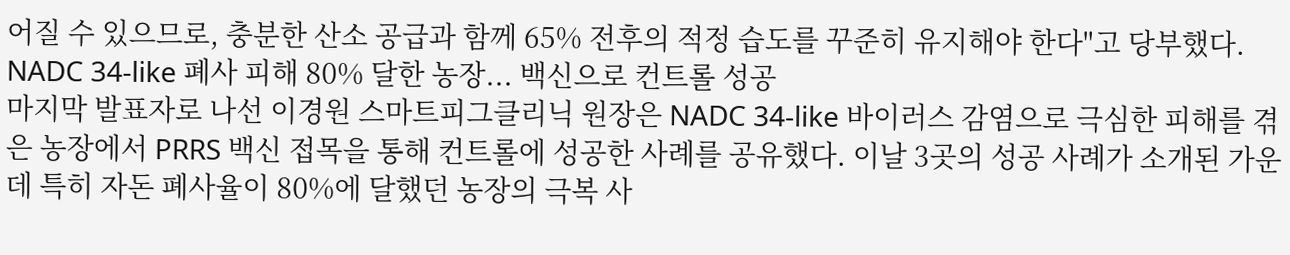어질 수 있으므로, 충분한 산소 공급과 함께 65% 전후의 적정 습도를 꾸준히 유지해야 한다"고 당부했다.
NADC 34-like 폐사 피해 80% 달한 농장... 백신으로 컨트롤 성공
마지막 발표자로 나선 이경원 스마트피그클리닉 원장은 NADC 34-like 바이러스 감염으로 극심한 피해를 겪은 농장에서 PRRS 백신 접목을 통해 컨트롤에 성공한 사례를 공유했다. 이날 3곳의 성공 사례가 소개된 가운데 특히 자돈 폐사율이 80%에 달했던 농장의 극복 사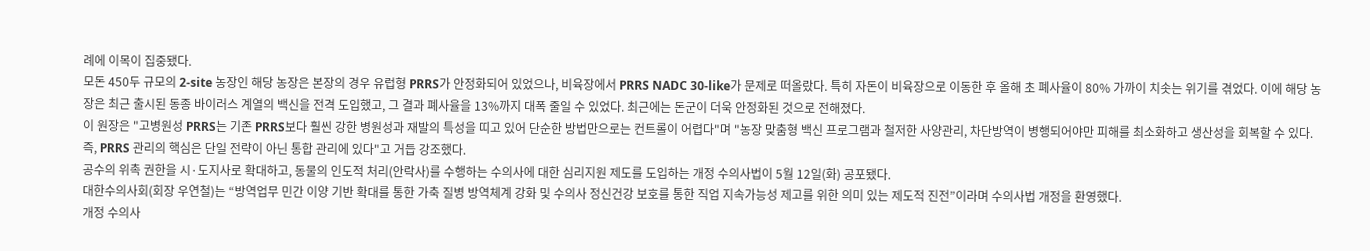례에 이목이 집중됐다.
모돈 450두 규모의 2-site 농장인 해당 농장은 본장의 경우 유럽형 PRRS가 안정화되어 있었으나, 비육장에서 PRRS NADC 30-like가 문제로 떠올랐다. 특히 자돈이 비육장으로 이동한 후 올해 초 폐사율이 80% 가까이 치솟는 위기를 겪었다. 이에 해당 농장은 최근 출시된 동종 바이러스 계열의 백신을 전격 도입했고, 그 결과 폐사율을 13%까지 대폭 줄일 수 있었다. 최근에는 돈군이 더욱 안정화된 것으로 전해졌다.
이 원장은 "고병원성 PRRS는 기존 PRRS보다 훨씬 강한 병원성과 재발의 특성을 띠고 있어 단순한 방법만으로는 컨트롤이 어렵다"며 "농장 맞춤형 백신 프로그램과 철저한 사양관리, 차단방역이 병행되어야만 피해를 최소화하고 생산성을 회복할 수 있다. 즉, PRRS 관리의 핵심은 단일 전략이 아닌 통합 관리에 있다"고 거듭 강조했다.
공수의 위촉 권한을 시·도지사로 확대하고, 동물의 인도적 처리(안락사)를 수행하는 수의사에 대한 심리지원 제도를 도입하는 개정 수의사법이 5월 12일(화) 공포됐다.
대한수의사회(회장 우연철)는 “방역업무 민간 이양 기반 확대를 통한 가축 질병 방역체계 강화 및 수의사 정신건강 보호를 통한 직업 지속가능성 제고를 위한 의미 있는 제도적 진전”이라며 수의사법 개정을 환영했다.
개정 수의사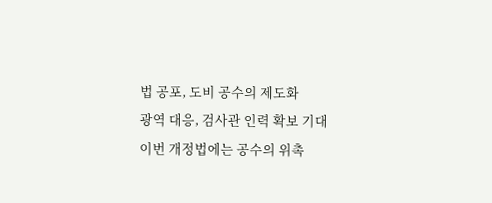법 공포, 도비 공수의 제도화
광역 대응, 검사관 인력 확보 기대
이번 개정법에는 공수의 위촉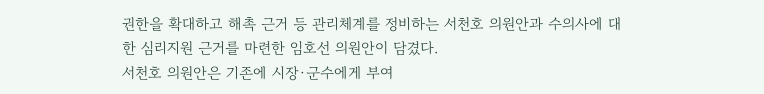권한을 확대하고 해촉 근거 등 관리체계를 정비하는 서천호 의원안과 수의사에 대한 심리지원 근거를 마련한 임호선 의원안이 담겼다.
서천호 의원안은 기존에 시장·군수에게 부여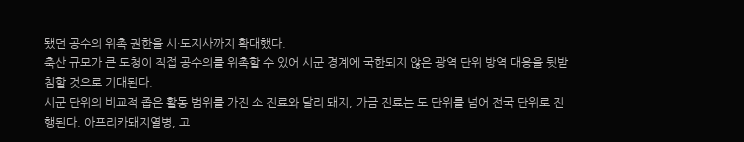됐던 공수의 위촉 권한을 시·도지사까지 확대했다.
축산 규모가 큰 도청이 직접 공수의를 위촉할 수 있어 시군 경계에 국한되지 않은 광역 단위 방역 대응을 뒷받침할 것으로 기대된다.
시군 단위의 비교적 좁은 활동 범위를 가진 소 진료와 달리 돼지, 가금 진료는 도 단위를 넘어 전국 단위로 진행된다. 아프리카돼지열병, 고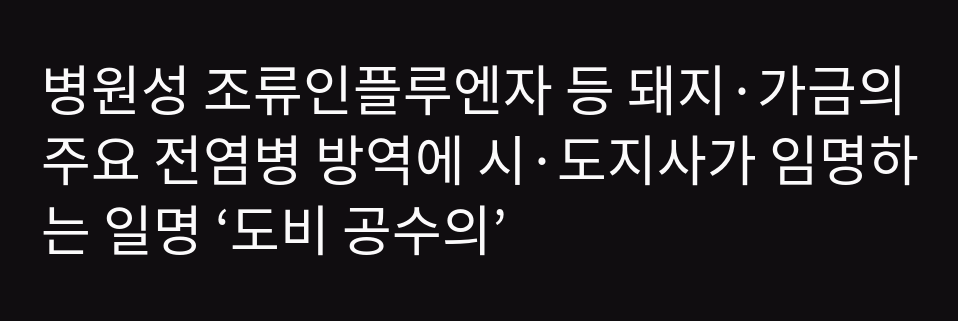병원성 조류인플루엔자 등 돼지·가금의 주요 전염병 방역에 시·도지사가 임명하는 일명 ‘도비 공수의’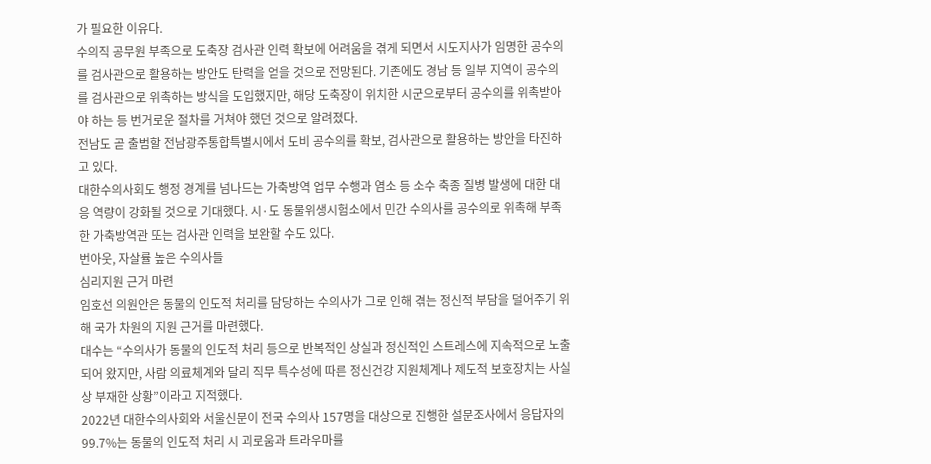가 필요한 이유다.
수의직 공무원 부족으로 도축장 검사관 인력 확보에 어려움을 겪게 되면서 시도지사가 임명한 공수의를 검사관으로 활용하는 방안도 탄력을 얻을 것으로 전망된다. 기존에도 경남 등 일부 지역이 공수의를 검사관으로 위촉하는 방식을 도입했지만, 해당 도축장이 위치한 시군으로부터 공수의를 위촉받아야 하는 등 번거로운 절차를 거쳐야 했던 것으로 알려졌다.
전남도 곧 출범할 전남광주통합특별시에서 도비 공수의를 확보, 검사관으로 활용하는 방안을 타진하고 있다.
대한수의사회도 행정 경계를 넘나드는 가축방역 업무 수행과 염소 등 소수 축종 질병 발생에 대한 대응 역량이 강화될 것으로 기대했다. 시·도 동물위생시험소에서 민간 수의사를 공수의로 위촉해 부족한 가축방역관 또는 검사관 인력을 보완할 수도 있다.
번아웃, 자살률 높은 수의사들
심리지원 근거 마련
임호선 의원안은 동물의 인도적 처리를 담당하는 수의사가 그로 인해 겪는 정신적 부담을 덜어주기 위해 국가 차원의 지원 근거를 마련했다.
대수는 “수의사가 동물의 인도적 처리 등으로 반복적인 상실과 정신적인 스트레스에 지속적으로 노출되어 왔지만, 사람 의료체계와 달리 직무 특수성에 따른 정신건강 지원체계나 제도적 보호장치는 사실상 부재한 상황”이라고 지적했다.
2022년 대한수의사회와 서울신문이 전국 수의사 157명을 대상으로 진행한 설문조사에서 응답자의 99.7%는 동물의 인도적 처리 시 괴로움과 트라우마를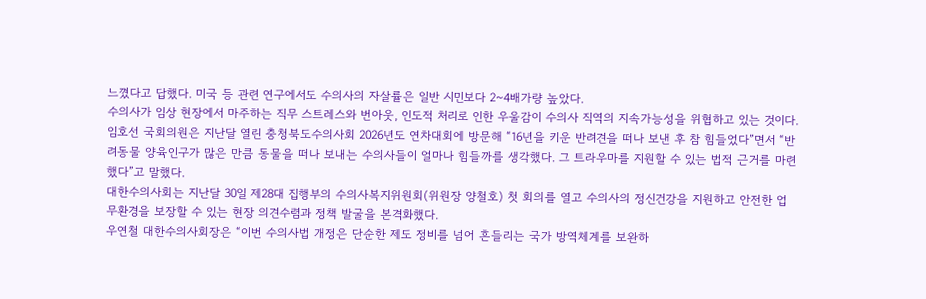느꼈다고 답했다. 미국 등 관련 연구에서도 수의사의 자살률은 일반 시민보다 2~4배가량 높았다.
수의사가 임상 현장에서 마주하는 직무 스트레스와 번아웃, 인도적 처리로 인한 우울감이 수의사 직역의 지속가능성을 위협하고 있는 것이다.
임호선 국회의원은 지난달 열린 충청북도수의사회 2026년도 연차대회에 방문해 “16년을 키운 반려견을 떠나 보낸 후 참 힘들었다”면서 “반려동물 양육인구가 많은 만큼 동물을 떠나 보내는 수의사들이 얼마나 힘들까를 생각했다. 그 트라우마를 지원할 수 있는 법적 근거를 마련했다”고 말했다.
대한수의사회는 지난달 30일 제28대 집행부의 수의사복지위원회(위원장 양철호) 첫 회의를 열고 수의사의 정신건강을 지원하고 안전한 업무환경을 보장할 수 있는 현장 의견수렴과 정책 발굴을 본격화했다.
우연철 대한수의사회장은 “이번 수의사법 개정은 단순한 제도 정비를 넘어 흔들리는 국가 방역체계를 보완하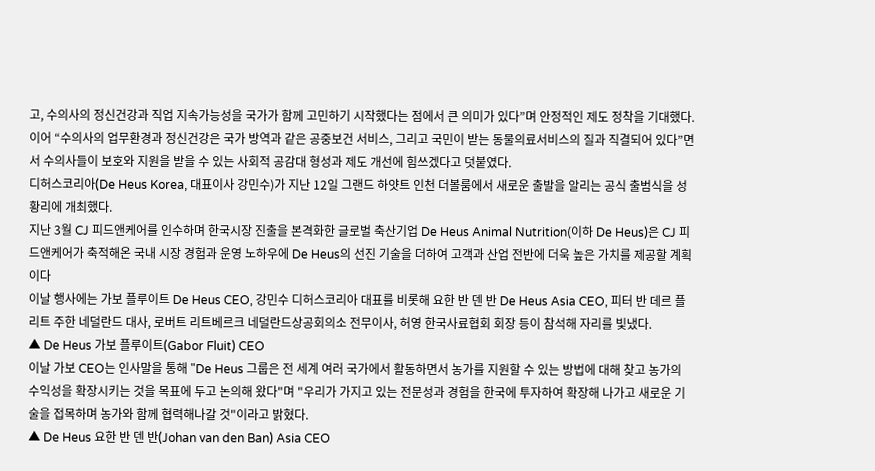고, 수의사의 정신건강과 직업 지속가능성을 국가가 함께 고민하기 시작했다는 점에서 큰 의미가 있다”며 안정적인 제도 정착을 기대했다.
이어 “수의사의 업무환경과 정신건강은 국가 방역과 같은 공중보건 서비스, 그리고 국민이 받는 동물의료서비스의 질과 직결되어 있다”면서 수의사들이 보호와 지원을 받을 수 있는 사회적 공감대 형성과 제도 개선에 힘쓰겠다고 덧붙였다.
디허스코리아(De Heus Korea, 대표이사 강민수)가 지난 12일 그랜드 하얏트 인천 더볼룸에서 새로운 출발을 알리는 공식 출범식을 성황리에 개최했다.
지난 3월 CJ 피드앤케어를 인수하며 한국시장 진출을 본격화한 글로벌 축산기업 De Heus Animal Nutrition(이하 De Heus)은 CJ 피드앤케어가 축적해온 국내 시장 경험과 운영 노하우에 De Heus의 선진 기술을 더하여 고객과 산업 전반에 더욱 높은 가치를 제공할 계획이다
이날 행사에는 가보 플루이트 De Heus CEO, 강민수 디허스코리아 대표를 비롯해 요한 반 덴 반 De Heus Asia CEO, 피터 반 데르 플리트 주한 네덜란드 대사, 로버트 리트베르크 네덜란드상공회의소 전무이사, 허영 한국사료협회 회장 등이 참석해 자리를 빛냈다.
▲ De Heus 가보 플루이트(Gabor Fluit) CEO
이날 가보 CEO는 인사말을 통해 "De Heus 그룹은 전 세계 여러 국가에서 활동하면서 농가를 지원할 수 있는 방법에 대해 찾고 농가의 수익성을 확장시키는 것을 목표에 두고 논의해 왔다"며 "우리가 가지고 있는 전문성과 경험을 한국에 투자하여 확장해 나가고 새로운 기술을 접목하며 농가와 함께 협력해나갈 것"이라고 밝혔다.
▲ De Heus 요한 반 덴 반(Johan van den Ban) Asia CEO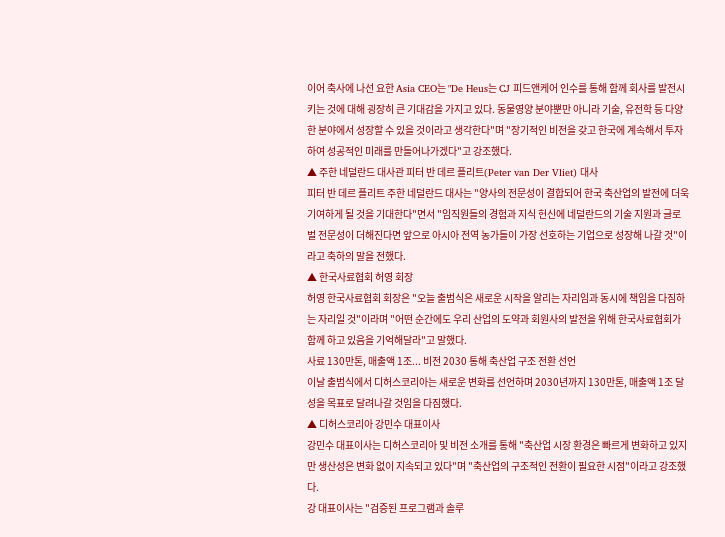이어 축사에 나선 요한 Asia CEO는 "De Heus는 CJ 피드앤케어 인수를 통해 함께 회사를 발전시키는 것에 대해 굉장히 큰 기대감을 가지고 있다. 동물영양 분야뿐만 아니라 기술, 유전학 등 다양한 분야에서 성장할 수 있을 것이라고 생각한다"며 "장기적인 비전을 갖고 한국에 계속해서 투자하여 성공적인 미래를 만들어나가겠다"고 강조했다.
▲ 주한 네덜란드 대사관 피터 반 데르 플리트(Peter van Der Vliet) 대사
피터 반 데르 플리트 주한 네덜란드 대사는 "양사의 전문성이 결합되어 한국 축산업의 발전에 더욱 기여하게 될 것을 기대한다"면서 "임직원들의 경험과 지식 헌신에 네덜란드의 기술 지원과 글로벌 전문성이 더해진다면 앞으로 아시아 전역 농가들이 가장 선호하는 기업으로 성장해 나갈 것"이라고 축하의 말을 전했다.
▲ 한국사료협회 허영 회장
허영 한국사료협회 회장은 "오늘 출범식은 새로운 시작을 알리는 자리임과 동시에 책임을 다짐하는 자리일 것"이라며 "어떤 순간에도 우리 산업의 도약과 회원사의 발전을 위해 한국사료협회가 함께 하고 있음을 기억해달라"고 말했다.
사료 130만톤, 매출액 1조... 비전 2030 통해 축산업 구조 전환 선언
이날 출범식에서 디허스코리아는 새로운 변화를 선언하며 2030년까지 130만톤, 매출액 1조 달성을 목표로 달려나갈 것임을 다짐했다.
▲ 디허스코리아 강민수 대표이사
강민수 대표이사는 디허스코리아 및 비전 소개를 통해 "축산업 시장 환경은 빠르게 변화하고 있지만 생산성은 변화 없이 지속되고 있다"며 "축산업의 구조적인 전환이 필요한 시점"이라고 강조했다.
강 대표이사는 "검증된 프로그램과 솔루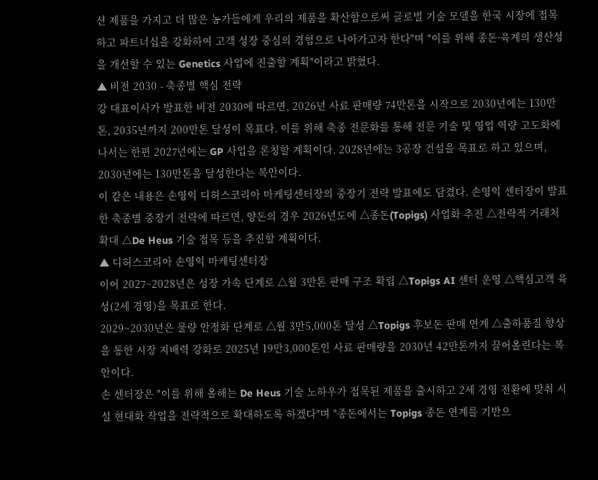션 제품을 가지고 더 많은 농가들에게 우리의 제품을 확산함으로써 글로벌 기술 모델을 한국 시장에 접목하고 파트너십을 강화하여 고객 성장 중심의 경험으로 나아가고자 한다"며 "이를 위해 종돈·육계의 생산성을 개선할 수 있는 Genetics 사업에 진출할 계획"이라고 밝혔다.
▲ 비전 2030 - 축종별 핵심 전략
강 대표이사가 발표한 비전 2030에 따르면, 2026년 사료 판매량 74만톤을 시작으로 2030년에는 130만톤, 2035년까지 200만톤 달성이 목표다. 이를 위해 축종 전문화를 통해 전문 기술 및 영업 역량 고도화에 나서는 한편 2027년에는 GP 사업을 론칭할 계획이다. 2028년에는 3공장 건설을 목표로 하고 있으며, 2030년에는 130만톤을 달성한다는 복안이다.
이 같은 내용은 손영익 디허스코리아 마케팅센터장의 중장기 전략 발표에도 담겼다. 손영익 센터장이 발표한 축종별 중장기 전략에 따르면, 양돈의 경우 2026년도에 △종돈(Topigs) 사업화 추진 △전략적 거래처 확대 △De Heus 기술 접목 등을 추진할 계획이다.
▲ 디허스코리아 손영익 마케팅센터장
이어 2027~2028년은 성장 가속 단계로 △월 3만톤 판매 구조 확립 △Topigs AI 센터 운영 △핵심고객 육성(2세 경영)을 목표로 한다.
2029~2030년은 물량 안정화 단계로 △월 3만5,000톤 달성 △Topigs 후보돈 판매 연계 △출하품질 향상을 통한 시장 지배력 강화로 2025년 19만3,000톤인 사료 판매량을 2030년 42만톤까지 끌어올린다는 복안이다.
손 센터장은 "이를 위해 올해는 De Heus 기술 노하우가 접목된 제품을 출시하고 2세 경영 전환에 맞춰 시설 현대화 작업을 전략적으로 확대하도록 하겠다"며 "종돈에서는 Topigs 종돈 연계를 기반으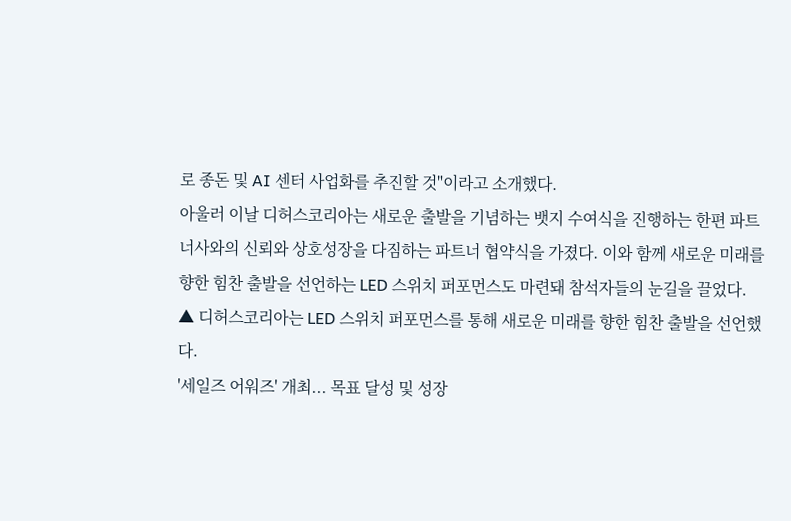로 종돈 및 AI 센터 사업화를 추진할 것"이라고 소개했다.
아울러 이날 디허스코리아는 새로운 출발을 기념하는 뱃지 수여식을 진행하는 한편 파트너사와의 신뢰와 상호성장을 다짐하는 파트너 협약식을 가졌다. 이와 함께 새로운 미래를 향한 힘찬 출발을 선언하는 LED 스위치 퍼포먼스도 마련돼 참석자들의 눈길을 끌었다.
▲ 디허스코리아는 LED 스위치 퍼포먼스를 통해 새로운 미래를 향한 힘찬 출발을 선언했다.
'세일즈 어워즈' 개최... 목표 달성 및 성장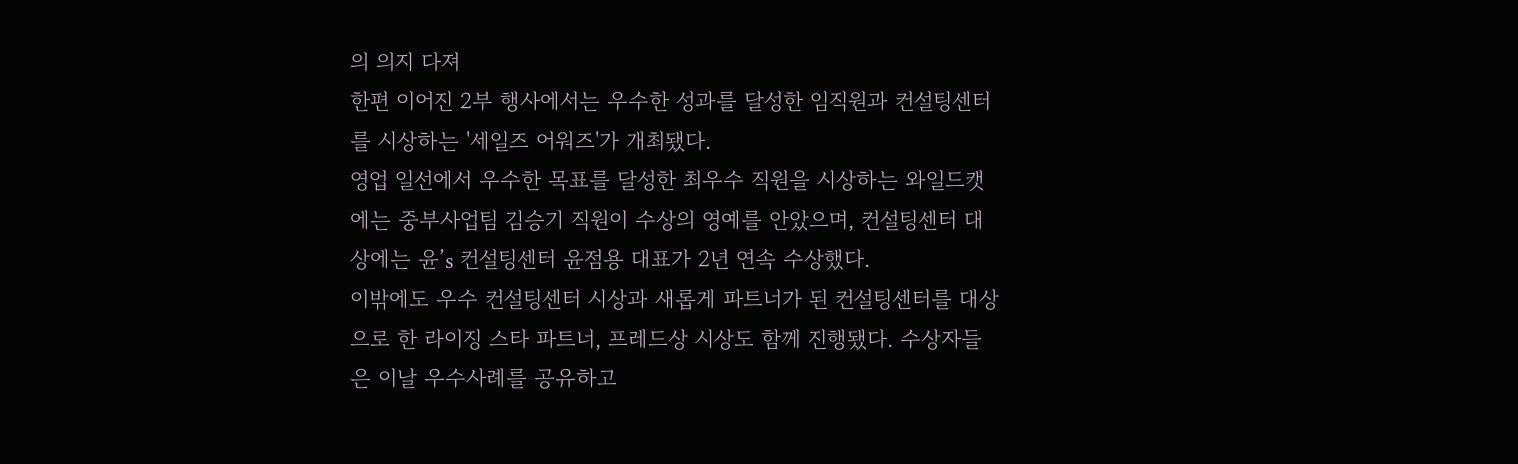의 의지 다져
한편 이어진 2부 행사에서는 우수한 성과를 달성한 임직원과 컨설팅센터를 시상하는 '세일즈 어워즈'가 개최됐다.
영업 일선에서 우수한 목표를 달성한 최우수 직원을 시상하는 와일드캣에는 중부사업팀 김승기 직원이 수상의 영예를 안았으며, 컨설팅센터 대상에는 윤’s 컨설팅센터 윤점용 대표가 2년 연속 수상했다.
이밖에도 우수 컨설팅센터 시상과 새롭게 파트너가 된 컨설팅센터를 대상으로 한 라이징 스타 파트너, 프레드상 시상도 함께 진행됐다. 수상자들은 이날 우수사례를 공유하고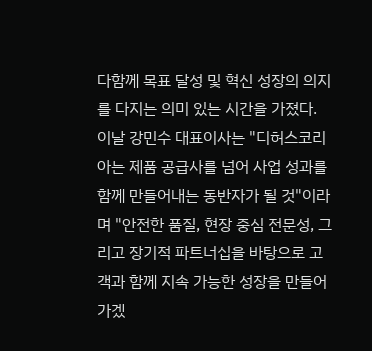다함께 목표 달성 및 혁신 성장의 의지를 다지는 의미 있는 시간을 가졌다.
이날 강민수 대표이사는 "디허스코리아는 제품 공급사를 넘어 사업 성과를 함께 만들어내는 동반자가 될 것"이라며 "안전한 품질, 현장 중심 전문성, 그리고 장기적 파트너십을 바탕으로 고객과 함께 지속 가능한 성장을 만들어가겠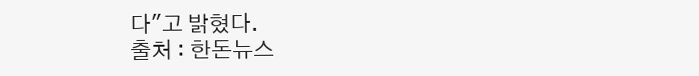다"고 밝혔다.
출처 : 한돈뉴스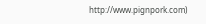http://www.pignpork.com)